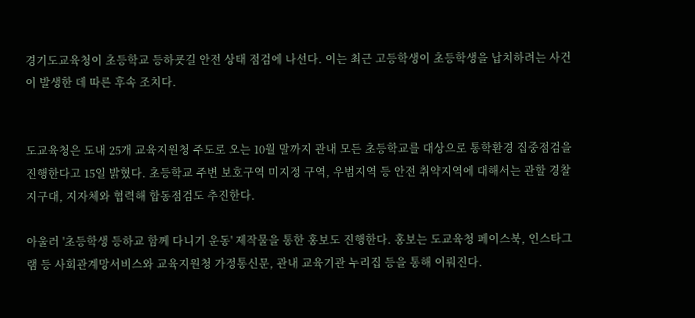경기도교육청이 초등학교 등하굣길 안전 상태 점검에 나선다. 이는 최근 고등학생이 초등학생을 납치하려는 사건이 발생한 데 따른 후속 조치다.


도교육청은 도내 25개 교육지원청 주도로 오는 10월 말까지 관내 모든 초등학교를 대상으로 통학환경 집중점검을 진행한다고 15일 밝혔다. 초등학교 주변 보호구역 미지정 구역, 우범지역 등 안전 취약지역에 대해서는 관할 경찰 지구대, 지자체와 협력해 합동점검도 추진한다.

아울러 '초등학생 등하교 함께 다니기 운동' 제작물을 통한 홍보도 진행한다. 홍보는 도교육청 페이스북, 인스타그램 등 사회관계망서비스와 교육지원청 가정통신문, 관내 교육기관 누리집 등을 통해 이뤄진다.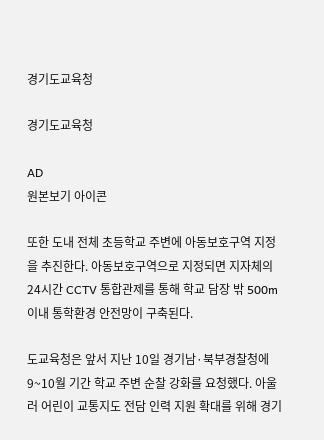경기도교육청

경기도교육청

AD
원본보기 아이콘

또한 도내 전체 초등학교 주변에 아동보호구역 지정을 추진한다. 아동보호구역으로 지정되면 지자체의 24시간 CCTV 통합관제를 통해 학교 담장 밖 500m 이내 통학환경 안전망이 구축된다.

도교육청은 앞서 지난 10일 경기남·북부경찰청에 9~10월 기간 학교 주변 순찰 강화를 요청했다. 아울러 어린이 교통지도 전담 인력 지원 확대를 위해 경기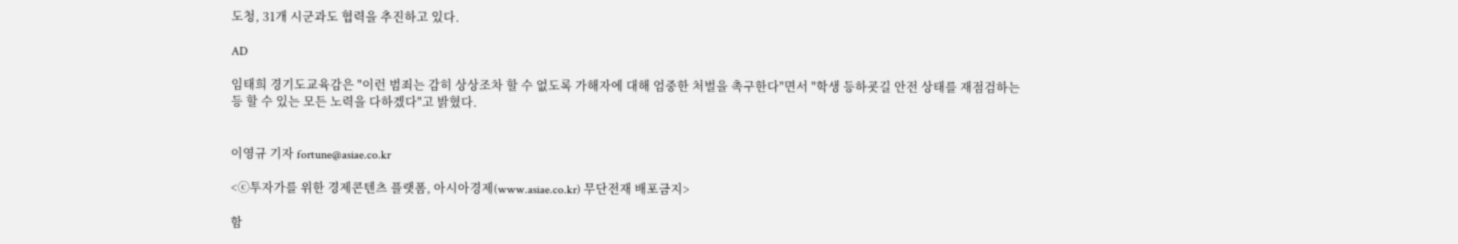도청, 31개 시군과도 협력을 추진하고 있다.

AD

임태희 경기도교육감은 "이런 범죄는 감히 상상조차 할 수 없도록 가해자에 대해 엄중한 처벌을 촉구한다"면서 "학생 등하굣길 안전 상태를 재점검하는 등 할 수 있는 모든 노력을 다하겠다"고 밝혔다.


이영규 기자 fortune@asiae.co.kr

<ⓒ투자가를 위한 경제콘텐츠 플랫폼, 아시아경제(www.asiae.co.kr) 무단전재 배포금지>

함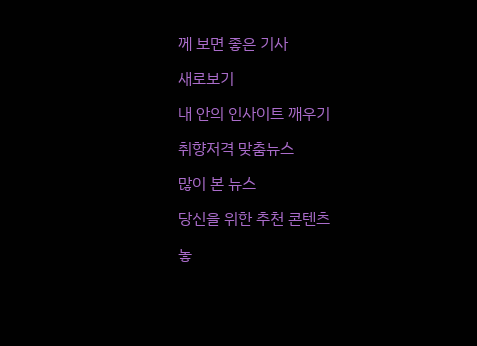께 보면 좋은 기사

새로보기

내 안의 인사이트 깨우기

취향저격 맞춤뉴스

많이 본 뉴스

당신을 위한 추천 콘텐츠

놓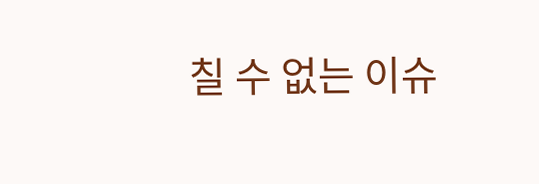칠 수 없는 이슈